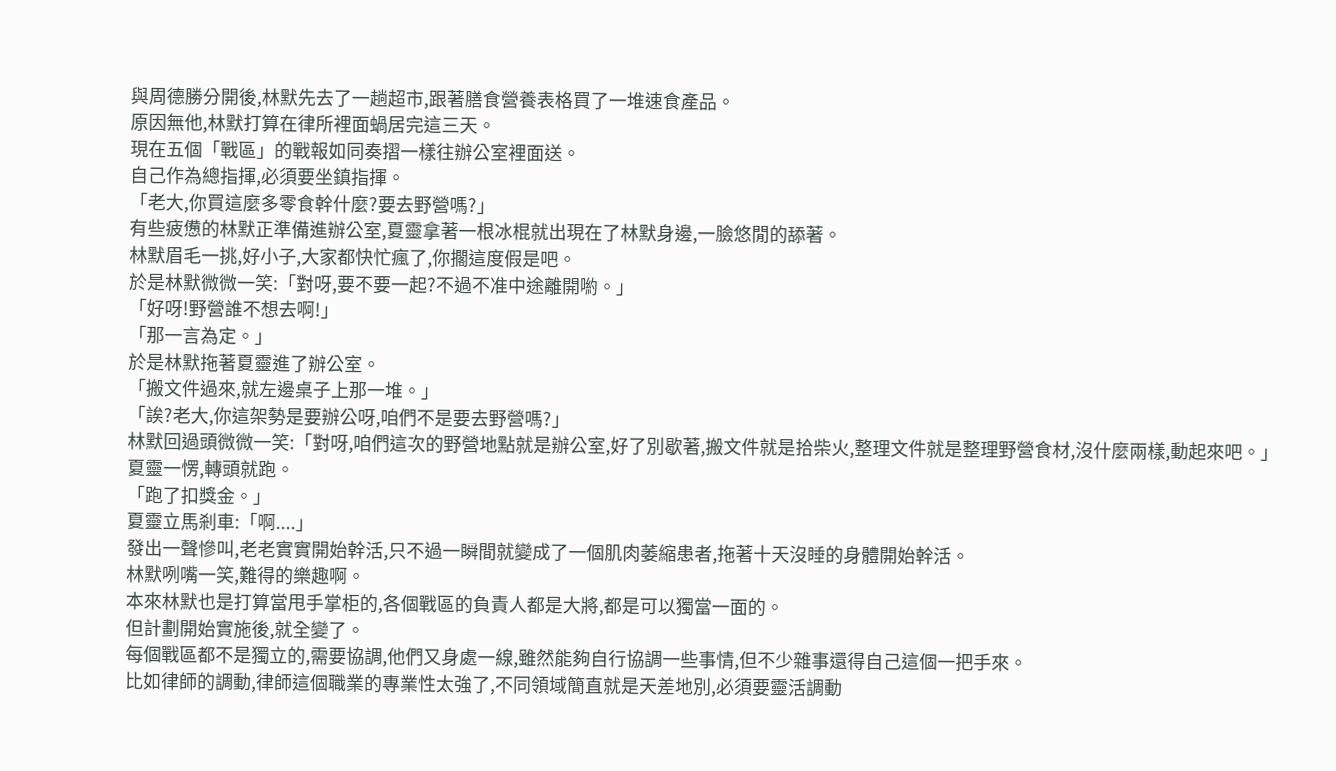與周德勝分開後,林默先去了一趟超市,跟著膳食營養表格買了一堆速食產品。
原因無他,林默打算在律所裡面蝸居完這三天。
現在五個「戰區」的戰報如同奏摺一樣往辦公室裡面送。
自己作為總指揮,必須要坐鎮指揮。
「老大,你買這麼多零食幹什麼?要去野營嗎?」
有些疲憊的林默正準備進辦公室,夏靈拿著一根冰棍就出現在了林默身邊,一臉悠閒的舔著。
林默眉毛一挑,好小子,大家都快忙瘋了,你擱這度假是吧。
於是林默微微一笑:「對呀,要不要一起?不過不准中途離開喲。」
「好呀!野營誰不想去啊!」
「那一言為定。」
於是林默拖著夏靈進了辦公室。
「搬文件過來,就左邊桌子上那一堆。」
「誒?老大,你這架勢是要辦公呀,咱們不是要去野營嗎?」
林默回過頭微微一笑:「對呀,咱們這次的野營地點就是辦公室,好了別歇著,搬文件就是拾柴火,整理文件就是整理野營食材,沒什麼兩樣,動起來吧。」
夏靈一愣,轉頭就跑。
「跑了扣獎金。」
夏靈立馬剎車:「啊....」
發出一聲慘叫,老老實實開始幹活,只不過一瞬間就變成了一個肌肉萎縮患者,拖著十天沒睡的身體開始幹活。
林默咧嘴一笑,難得的樂趣啊。
本來林默也是打算當甩手掌柜的,各個戰區的負責人都是大將,都是可以獨當一面的。
但計劃開始實施後,就全變了。
每個戰區都不是獨立的,需要協調,他們又身處一線,雖然能夠自行協調一些事情,但不少雜事還得自己這個一把手來。
比如律師的調動,律師這個職業的專業性太強了,不同領域簡直就是天差地別,必須要靈活調動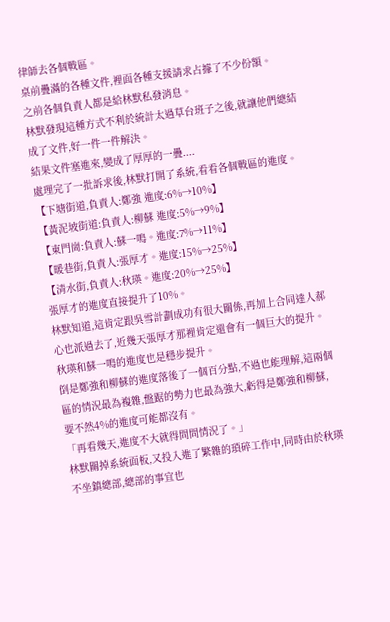律師去各個戰區。
桌前疊滿的各種文件,裡面各種支援請求占據了不少份額。
之前各個負責人都是給林默私發消息。
林默發現這種方式不利於統計太過草台班子之後,就讓他們總結成了文件,好一件一件解決。
結果文件塞進來,變成了厚厚的一疊....
處理完了一批訴求後,林默打開了系統,看看各個戰區的進度。
【下塘街道,負責人:鄭強 進度:6%→10%】
【黃泥坡街道:負責人:柳蘇 進度:5%→9%】
【東門崗:負責人:蘇一鳴。進度:7%→11%】
【暖巷街,負責人:張厚才。進度:15%→25%】
【清水街,負責人:秋瑛。進度:20%→25%】
張厚才的進度直接提升了10%。
林默知道,這肯定跟吳雪計劃成功有很大關係,再加上合同達人郝心也派過去了,近幾天張厚才那裡肯定還會有一個巨大的提升。
秋瑛和蘇一鳴的進度也是穩步提升。
倒是鄭強和柳蘇的進度落後了一個百分點,不過也能理解,這兩個區的情況最為複雜,盤踞的勢力也最為強大,虧得是鄭強和柳蘇,要不然4%的進度可能都沒有。
「再看幾天,進度不大就得問問情況了。」
林默關掉系統面板,又投入進了繁雜的瑣碎工作中,同時由於秋瑛不坐鎮總部,總部的事宜也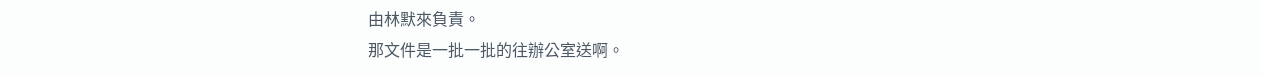由林默來負責。
那文件是一批一批的往辦公室送啊。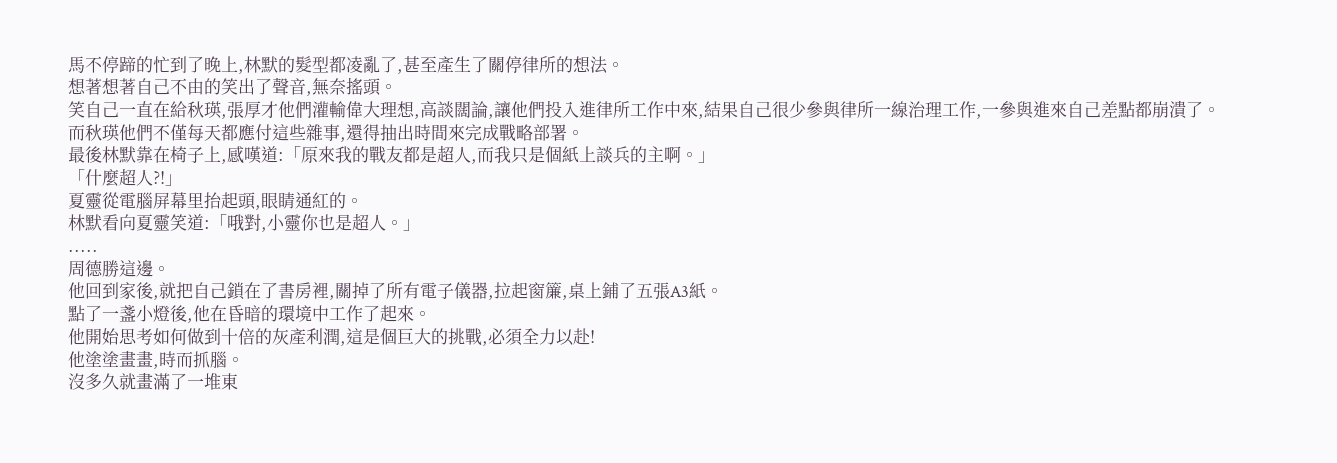馬不停蹄的忙到了晚上,林默的髮型都凌亂了,甚至產生了關停律所的想法。
想著想著自己不由的笑出了聲音,無奈搖頭。
笑自己一直在給秋瑛,張厚才他們灌輸偉大理想,高談闊論,讓他們投入進律所工作中來,結果自己很少參與律所一線治理工作,一參與進來自己差點都崩潰了。
而秋瑛他們不僅每天都應付這些雜事,還得抽出時間來完成戰略部署。
最後林默靠在椅子上,感嘆道:「原來我的戰友都是超人,而我只是個紙上談兵的主啊。」
「什麼超人?!」
夏靈從電腦屏幕里抬起頭,眼睛通紅的。
林默看向夏靈笑道:「哦對,小靈你也是超人。」
.....
周德勝這邊。
他回到家後,就把自己鎖在了書房裡,關掉了所有電子儀器,拉起窗簾,桌上鋪了五張A3紙。
點了一盞小燈後,他在昏暗的環境中工作了起來。
他開始思考如何做到十倍的灰產利潤,這是個巨大的挑戰,必須全力以赴!
他塗塗畫畫,時而抓腦。
沒多久就畫滿了一堆東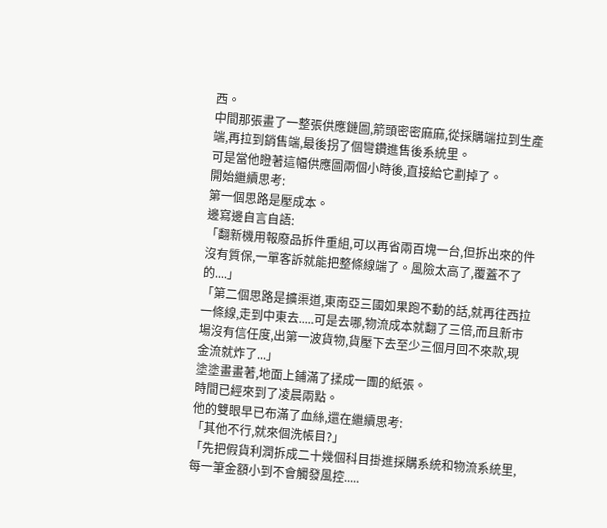西。
中間那張畫了一整張供應鏈圖,箭頭密密麻麻,從採購端拉到生產端,再拉到銷售端,最後拐了個彎鑽進售後系統里。
可是當他瞪著這幅供應圖兩個小時後,直接給它劃掉了。
開始繼續思考:
第一個思路是壓成本。
邊寫邊自言自語:
「翻新機用報廢品拆件重組,可以再省兩百塊一台,但拆出來的件沒有質保,一單客訴就能把整條線端了。風險太高了,覆蓋不了的....」
「第二個思路是擴渠道,東南亞三國如果跑不動的話,就再往西拉一條線,走到中東去.....可是去哪,物流成本就翻了三倍,而且新市場沒有信任度,出第一波貨物,貨壓下去至少三個月回不來款,現金流就炸了...」
塗塗畫畫著,地面上鋪滿了揉成一團的紙張。
時間已經來到了凌晨兩點。
他的雙眼早已布滿了血絲,還在繼續思考:
「其他不行,就來個洗帳目?」
「先把假貨利潤拆成二十幾個科目掛進採購系統和物流系統里,每一筆金額小到不會觸發風控.....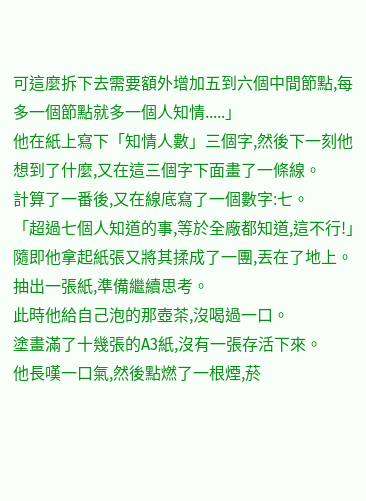可這麼拆下去需要額外增加五到六個中間節點,每多一個節點就多一個人知情.....」
他在紙上寫下「知情人數」三個字,然後下一刻他想到了什麼,又在這三個字下面畫了一條線。
計算了一番後,又在線底寫了一個數字:七。
「超過七個人知道的事,等於全廠都知道,這不行!」
隨即他拿起紙張又將其揉成了一團,丟在了地上。
抽出一張紙,準備繼續思考。
此時他給自己泡的那壺茶,沒喝過一口。
塗畫滿了十幾張的A3紙,沒有一張存活下來。
他長嘆一口氣,然後點燃了一根煙,菸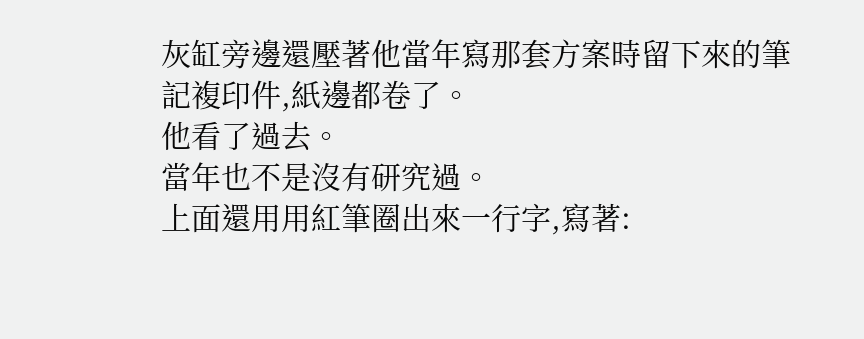灰缸旁邊還壓著他當年寫那套方案時留下來的筆記複印件,紙邊都卷了。
他看了過去。
當年也不是沒有研究過。
上面還用用紅筆圈出來一行字,寫著: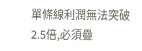單條線利潤無法突破2.5倍,必須疊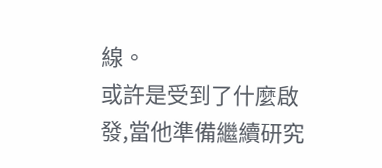線。
或許是受到了什麼啟發,當他準備繼續研究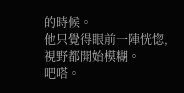的時候。
他只覺得眼前一陣恍惚,視野都開始模糊。
吧嗒。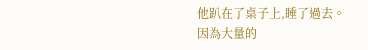他趴在了桌子上,睡了過去。
因為大量的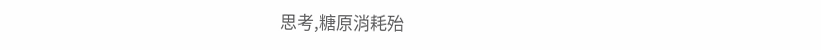思考,糖原消耗殆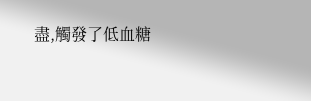盡,觸發了低血糖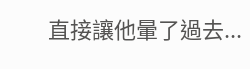直接讓他暈了過去...